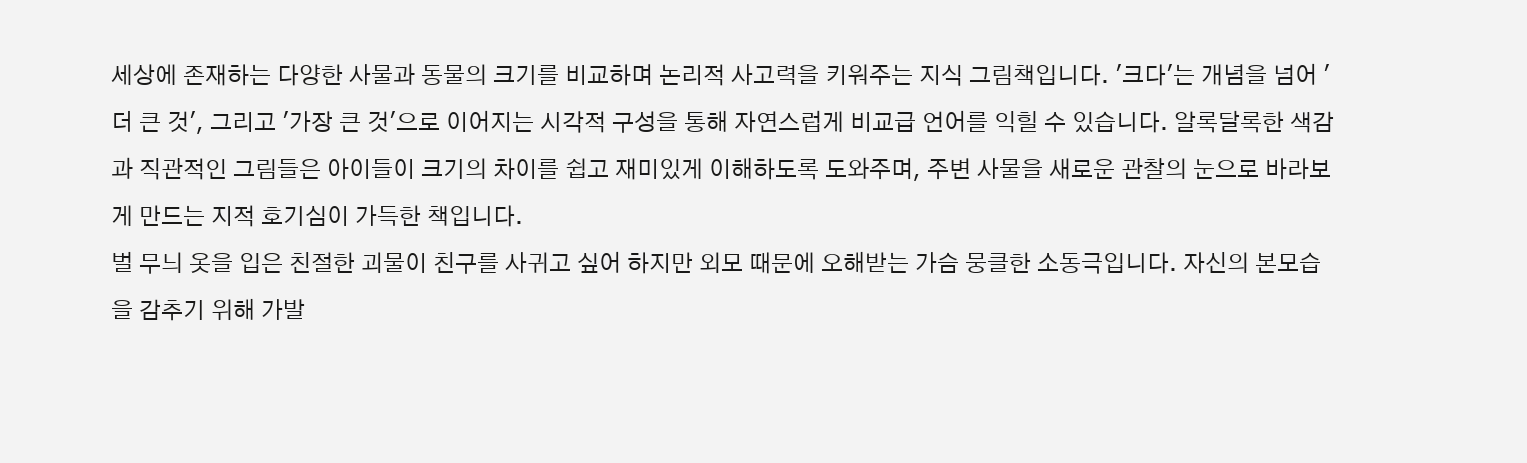세상에 존재하는 다양한 사물과 동물의 크기를 비교하며 논리적 사고력을 키워주는 지식 그림책입니다. '크다'는 개념을 넘어 '더 큰 것', 그리고 '가장 큰 것'으로 이어지는 시각적 구성을 통해 자연스럽게 비교급 언어를 익힐 수 있습니다. 알록달록한 색감과 직관적인 그림들은 아이들이 크기의 차이를 쉽고 재미있게 이해하도록 도와주며, 주변 사물을 새로운 관찰의 눈으로 바라보게 만드는 지적 호기심이 가득한 책입니다.
벌 무늬 옷을 입은 친절한 괴물이 친구를 사귀고 싶어 하지만 외모 때문에 오해받는 가슴 뭉클한 소동극입니다. 자신의 본모습을 감추기 위해 가발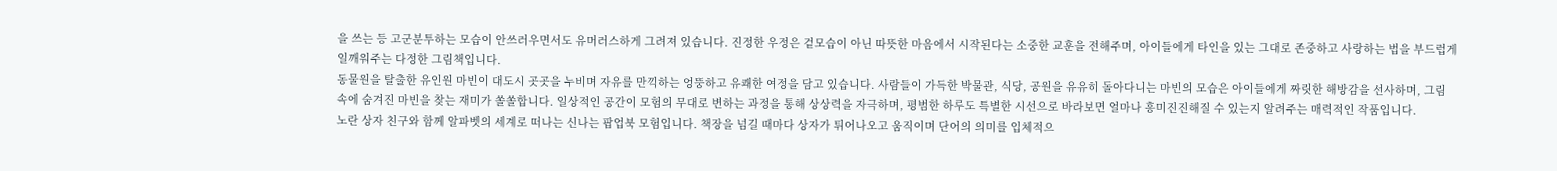을 쓰는 등 고군분투하는 모습이 안쓰러우면서도 유머러스하게 그려져 있습니다. 진정한 우정은 겉모습이 아닌 따뜻한 마음에서 시작된다는 소중한 교훈을 전해주며, 아이들에게 타인을 있는 그대로 존중하고 사랑하는 법을 부드럽게 일깨워주는 다정한 그림책입니다.
동물원을 탈출한 유인원 마빈이 대도시 곳곳을 누비며 자유를 만끽하는 엉뚱하고 유쾌한 여정을 담고 있습니다. 사람들이 가득한 박물관, 식당, 공원을 유유히 돌아다니는 마빈의 모습은 아이들에게 짜릿한 해방감을 선사하며, 그림 속에 숨겨진 마빈을 찾는 재미가 쏠쏠합니다. 일상적인 공간이 모험의 무대로 변하는 과정을 통해 상상력을 자극하며, 평범한 하루도 특별한 시선으로 바라보면 얼마나 흥미진진해질 수 있는지 알려주는 매력적인 작품입니다.
노란 상자 친구와 함께 알파벳의 세계로 떠나는 신나는 팝업북 모험입니다. 책장을 넘길 때마다 상자가 튀어나오고 움직이며 단어의 의미를 입체적으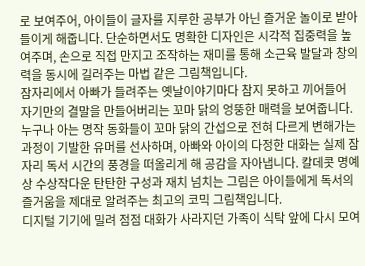로 보여주어, 아이들이 글자를 지루한 공부가 아닌 즐거운 놀이로 받아들이게 해줍니다. 단순하면서도 명확한 디자인은 시각적 집중력을 높여주며, 손으로 직접 만지고 조작하는 재미를 통해 소근육 발달과 창의력을 동시에 길러주는 마법 같은 그림책입니다.
잠자리에서 아빠가 들려주는 옛날이야기마다 참지 못하고 끼어들어 자기만의 결말을 만들어버리는 꼬마 닭의 엉뚱한 매력을 보여줍니다. 누구나 아는 명작 동화들이 꼬마 닭의 간섭으로 전혀 다르게 변해가는 과정이 기발한 유머를 선사하며, 아빠와 아이의 다정한 대화는 실제 잠자리 독서 시간의 풍경을 떠올리게 해 공감을 자아냅니다. 칼데콧 명예상 수상작다운 탄탄한 구성과 재치 넘치는 그림은 아이들에게 독서의 즐거움을 제대로 알려주는 최고의 코믹 그림책입니다.
디지털 기기에 밀려 점점 대화가 사라지던 가족이 식탁 앞에 다시 모여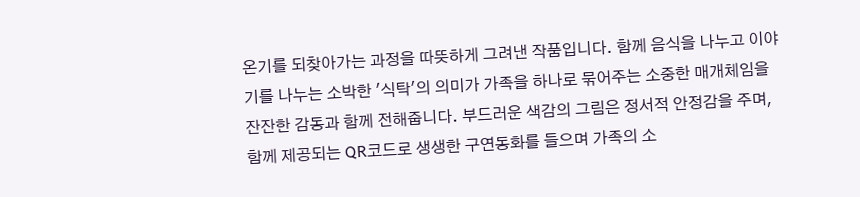온기를 되찾아가는 과정을 따뜻하게 그려낸 작품입니다. 함께 음식을 나누고 이야기를 나누는 소박한 '식탁'의 의미가 가족을 하나로 묶어주는 소중한 매개체임을 잔잔한 감동과 함께 전해줍니다. 부드러운 색감의 그림은 정서적 안정감을 주며, 함께 제공되는 QR코드로 생생한 구연동화를 들으며 가족의 소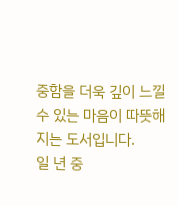중함을 더욱 깊이 느낄 수 있는 마음이 따뜻해지는 도서입니다.
일 년 중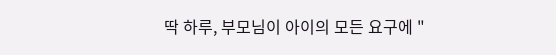딱 하루, 부모님이 아이의 모든 요구에 "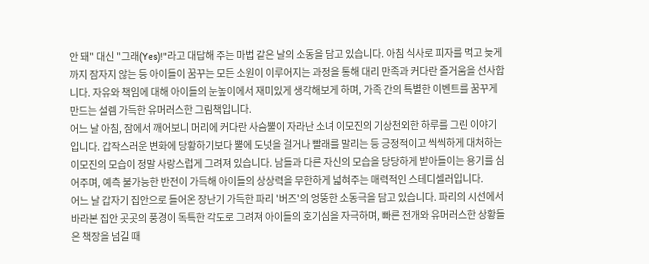안 돼" 대신 "그래(Yes)!"라고 대답해 주는 마법 같은 날의 소동을 담고 있습니다. 아침 식사로 피자를 먹고 늦게까지 잠자지 않는 등 아이들이 꿈꾸는 모든 소원이 이루어지는 과정을 통해 대리 만족과 커다란 즐거움을 선사합니다. 자유와 책임에 대해 아이들의 눈높이에서 재미있게 생각해보게 하며, 가족 간의 특별한 이벤트를 꿈꾸게 만드는 설렘 가득한 유머러스한 그림책입니다.
어느 날 아침, 잠에서 깨어보니 머리에 커다란 사슴뿔이 자라난 소녀 이모진의 기상천외한 하루를 그린 이야기입니다. 갑작스러운 변화에 당황하기보다 뿔에 도넛을 걸거나 빨래를 말리는 등 긍정적이고 씩씩하게 대처하는 이모진의 모습이 정말 사랑스럽게 그려져 있습니다. 남들과 다른 자신의 모습을 당당하게 받아들이는 용기를 심어주며, 예측 불가능한 반전이 가득해 아이들의 상상력을 무한하게 넓혀주는 매력적인 스테디셀러입니다.
어느 날 갑자기 집안으로 들어온 장난기 가득한 파리 '버즈'의 엉뚱한 소동극을 담고 있습니다. 파리의 시선에서 바라본 집안 곳곳의 풍경이 독특한 각도로 그려져 아이들의 호기심을 자극하며, 빠른 전개와 유머러스한 상황들은 책장을 넘길 때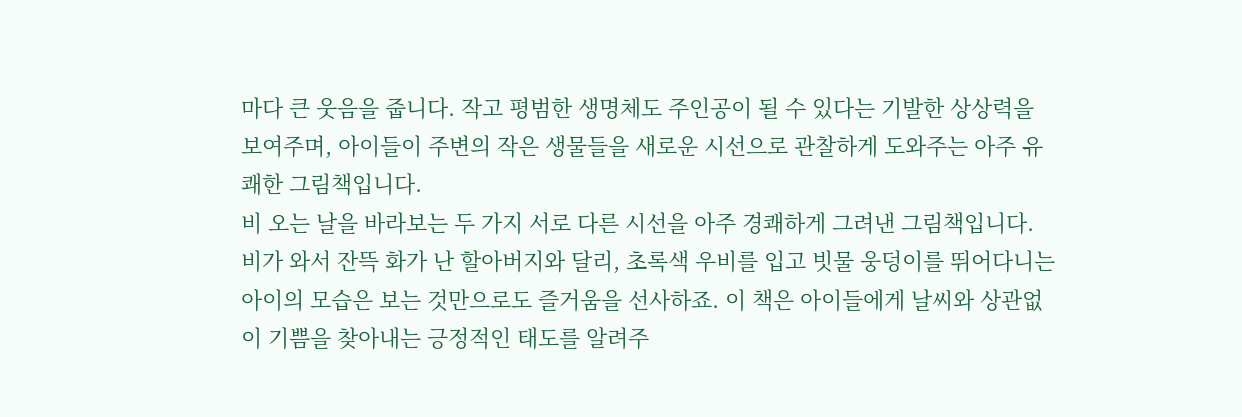마다 큰 웃음을 줍니다. 작고 평범한 생명체도 주인공이 될 수 있다는 기발한 상상력을 보여주며, 아이들이 주변의 작은 생물들을 새로운 시선으로 관찰하게 도와주는 아주 유쾌한 그림책입니다.
비 오는 날을 바라보는 두 가지 서로 다른 시선을 아주 경쾌하게 그려낸 그림책입니다. 비가 와서 잔뜩 화가 난 할아버지와 달리, 초록색 우비를 입고 빗물 웅덩이를 뛰어다니는 아이의 모습은 보는 것만으로도 즐거움을 선사하죠. 이 책은 아이들에게 날씨와 상관없이 기쁨을 찾아내는 긍정적인 태도를 알려주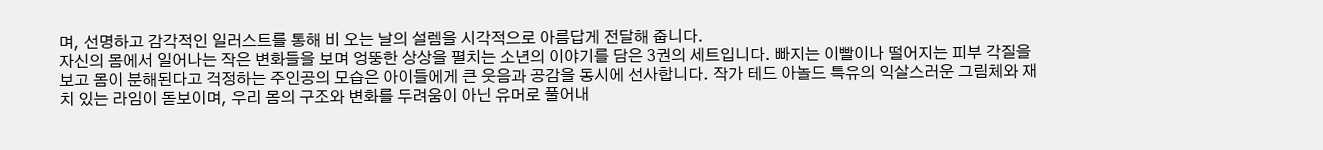며, 선명하고 감각적인 일러스트를 통해 비 오는 날의 설렘을 시각적으로 아름답게 전달해 줍니다.
자신의 몸에서 일어나는 작은 변화들을 보며 엉뚱한 상상을 펼치는 소년의 이야기를 담은 3권의 세트입니다. 빠지는 이빨이나 떨어지는 피부 각질을 보고 몸이 분해된다고 걱정하는 주인공의 모습은 아이들에게 큰 웃음과 공감을 동시에 선사합니다. 작가 테드 아놀드 특유의 익살스러운 그림체와 재치 있는 라임이 돋보이며, 우리 몸의 구조와 변화를 두려움이 아닌 유머로 풀어내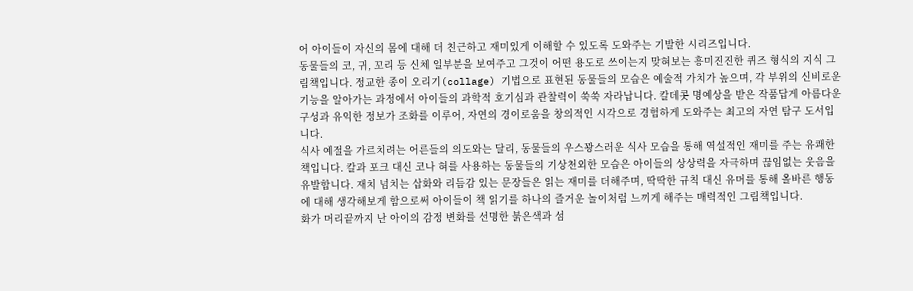어 아이들이 자신의 몸에 대해 더 친근하고 재미있게 이해할 수 있도록 도와주는 기발한 시리즈입니다.
동물들의 코, 귀, 꼬리 등 신체 일부분을 보여주고 그것이 어떤 용도로 쓰이는지 맞혀보는 흥미진진한 퀴즈 형식의 지식 그림책입니다. 정교한 종이 오리기(collage) 기법으로 표현된 동물들의 모습은 예술적 가치가 높으며, 각 부위의 신비로운 기능을 알아가는 과정에서 아이들의 과학적 호기심과 관찰력이 쑥쑥 자라납니다. 칼데콧 명예상을 받은 작품답게 아름다운 구성과 유익한 정보가 조화를 이루어, 자연의 경이로움을 창의적인 시각으로 경험하게 도와주는 최고의 자연 탐구 도서입니다.
식사 예절을 가르치려는 어른들의 의도와는 달리, 동물들의 우스꽝스러운 식사 모습을 통해 역설적인 재미를 주는 유쾌한 책입니다. 칼과 포크 대신 코나 혀를 사용하는 동물들의 기상천외한 모습은 아이들의 상상력을 자극하며 끊임없는 웃음을 유발합니다. 재치 넘치는 삽화와 리듬감 있는 문장들은 읽는 재미를 더해주며, 딱딱한 규칙 대신 유머를 통해 올바른 행동에 대해 생각해보게 함으로써 아이들이 책 읽기를 하나의 즐거운 놀이처럼 느끼게 해주는 매력적인 그림책입니다.
화가 머리끝까지 난 아이의 감정 변화를 선명한 붉은색과 섬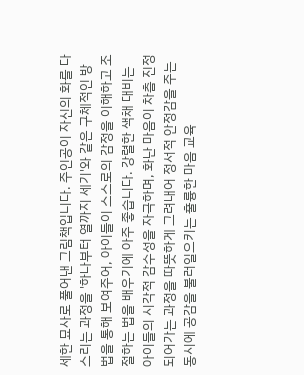세한 묘사로 풀어낸 그림책입니다. 주인공이 자신의 화를 다스리는 과정을 '하나부터 열까지 세기'와 같은 구체적인 방법을 통해 보여주어, 아이들이 스스로의 감정을 이해하고 조절하는 법을 배우기에 아주 좋습니다. 강렬한 색채 대비는 아이들의 시각적 감수성을 자극하며, 화난 마음이 차츰 진정되어가는 과정을 따뜻하게 그려내어 정서적 안정감을 주는 동시에 공감을 불러일으키는 훌륭한 마음 교육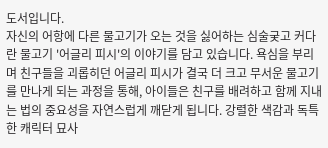도서입니다.
자신의 어항에 다른 물고기가 오는 것을 싫어하는 심술궂고 커다란 물고기 '어글리 피시'의 이야기를 담고 있습니다. 욕심을 부리며 친구들을 괴롭히던 어글리 피시가 결국 더 크고 무서운 물고기를 만나게 되는 과정을 통해, 아이들은 친구를 배려하고 함께 지내는 법의 중요성을 자연스럽게 깨닫게 됩니다. 강렬한 색감과 독특한 캐릭터 묘사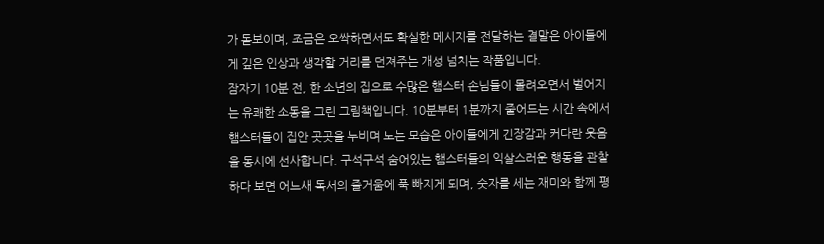가 돋보이며, 조금은 오싹하면서도 확실한 메시지를 전달하는 결말은 아이들에게 깊은 인상과 생각할 거리를 던져주는 개성 넘치는 작품입니다.
잠자기 10분 전, 한 소년의 집으로 수많은 햄스터 손님들이 몰려오면서 벌어지는 유쾌한 소동을 그린 그림책입니다. 10분부터 1분까지 줄어드는 시간 속에서 햄스터들이 집안 곳곳을 누비며 노는 모습은 아이들에게 긴장감과 커다란 웃음을 동시에 선사합니다. 구석구석 숨어있는 햄스터들의 익살스러운 행동을 관찰하다 보면 어느새 독서의 즐거움에 푹 빠지게 되며, 숫자를 세는 재미와 함께 평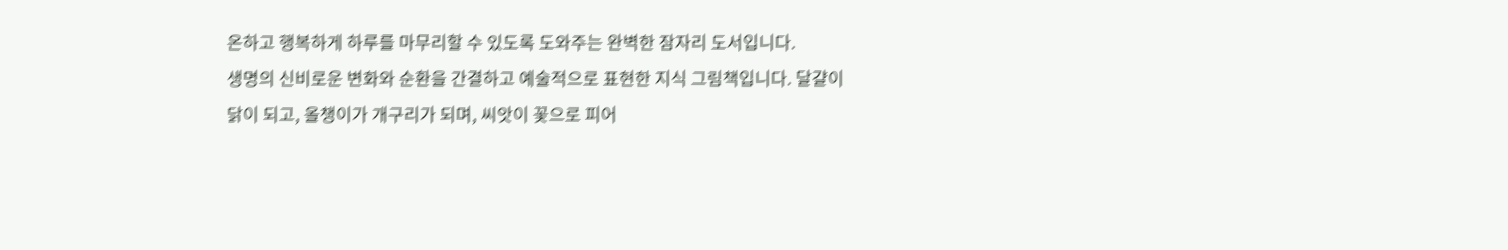온하고 행복하게 하루를 마무리할 수 있도록 도와주는 완벽한 잠자리 도서입니다.
생명의 신비로운 변화와 순환을 간결하고 예술적으로 표현한 지식 그림책입니다. 달걀이 닭이 되고, 올챙이가 개구리가 되며, 씨앗이 꽃으로 피어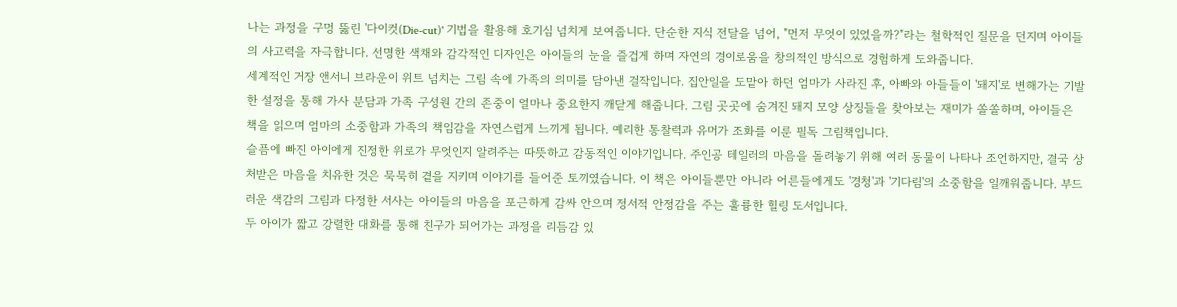나는 과정을 구멍 뚫린 '다이컷(Die-cut)' 기법을 활용해 호기심 넘치게 보여줍니다. 단순한 지식 전달을 넘어, "먼저 무엇이 있었을까?"라는 철학적인 질문을 던지며 아이들의 사고력을 자극합니다. 선명한 색채와 감각적인 디자인은 아이들의 눈을 즐겁게 하며 자연의 경이로움을 창의적인 방식으로 경험하게 도와줍니다.
세계적인 거장 앤서니 브라운이 위트 넘치는 그림 속에 가족의 의미를 담아낸 걸작입니다. 집안일을 도맡아 하던 엄마가 사라진 후, 아빠와 아들들이 '돼지'로 변해가는 기발한 설정을 통해 가사 분담과 가족 구성원 간의 존중이 얼마나 중요한지 깨닫게 해줍니다. 그림 곳곳에 숨겨진 돼지 모양 상징들을 찾아보는 재미가 쏠쏠하며, 아이들은 책을 읽으며 엄마의 소중함과 가족의 책임감을 자연스럽게 느끼게 됩니다. 예리한 통찰력과 유머가 조화를 이룬 필독 그림책입니다.
슬픔에 빠진 아이에게 진정한 위로가 무엇인지 알려주는 따뜻하고 감동적인 이야기입니다. 주인공 테일러의 마음을 돌려놓기 위해 여러 동물이 나타나 조언하지만, 결국 상처받은 마음을 치유한 것은 묵묵히 곁을 지키며 이야기를 들어준 토끼였습니다. 이 책은 아이들뿐만 아니라 어른들에게도 '경청'과 '기다림'의 소중함을 일깨워줍니다. 부드러운 색감의 그림과 다정한 서사는 아이들의 마음을 포근하게 감싸 안으며 정서적 안정감을 주는 훌륭한 힐링 도서입니다.
두 아이가 짧고 강렬한 대화를 통해 친구가 되어가는 과정을 리듬감 있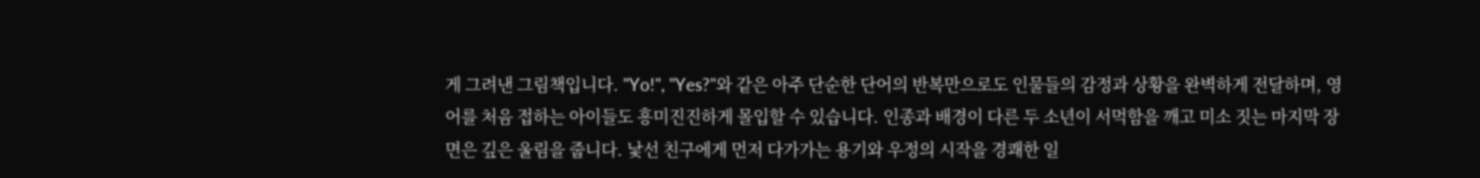게 그려낸 그림책입니다. "Yo!", "Yes?"와 같은 아주 단순한 단어의 반복만으로도 인물들의 감정과 상황을 완벽하게 전달하며, 영어를 처음 접하는 아이들도 흥미진진하게 몰입할 수 있습니다. 인종과 배경이 다른 두 소년이 서먹함을 깨고 미소 짓는 마지막 장면은 깊은 울림을 줍니다. 낯선 친구에게 먼저 다가가는 용기와 우정의 시작을 경쾌한 일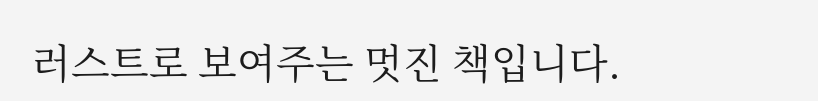러스트로 보여주는 멋진 책입니다.